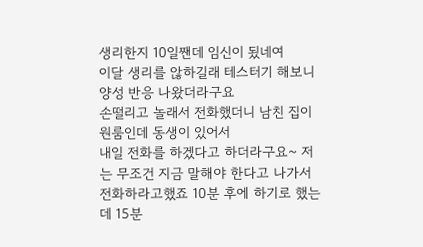생리한지 10일짼데 임신이 됬네여
이달 생리를 않하길래 테스터기 해보니 양성 반응 나왔더라구요
손떨리고 놀래서 전화했더니 남친 집이 원룸인데 동생이 있어서
내일 전화를 하겠다고 하더라구요~ 저는 무조건 지금 말해야 한다고 나가서
전화하라고했죠 10분 후에 하기로 했는데 15분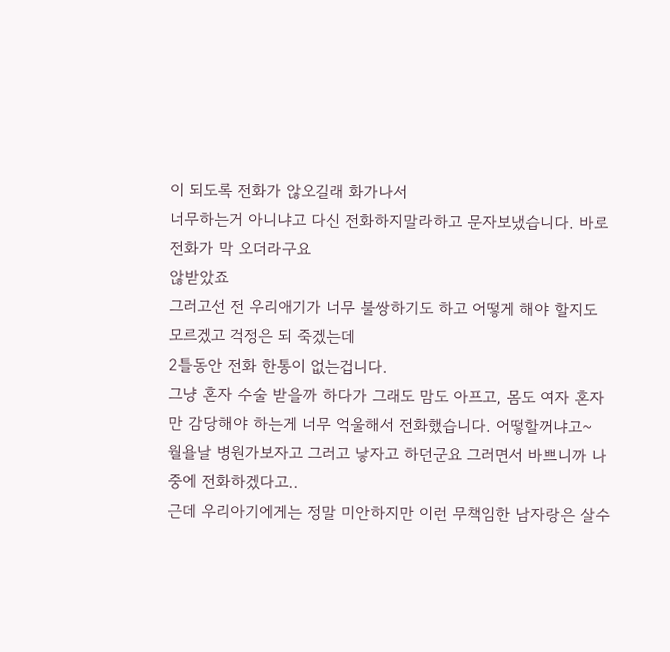이 되도록 전화가 않오길래 화가나서
너무하는거 아니냐고 다신 전화하지말라하고 문자보냈습니다. 바로 전화가 막 오더라구요
않받았죠
그러고선 전 우리애기가 너무 불쌍하기도 하고 어떻게 해야 할지도 모르겠고 걱정은 되 죽겠는데
2틀동안 전화 한통이 없는겁니다.
그냥 혼자 수술 받을까 하다가 그래도 맘도 아프고, 몸도 여자 혼자만 감당해야 하는게 너무 억울해서 전화했습니다. 어떻할꺼냐고~
월욜날 병원가보자고 그러고 낳자고 하던군요 그러면서 바쁘니까 나중에 전화하겠다고..
근데 우리아기에게는 정말 미안하지만 이런 무책임한 남자랑은 살수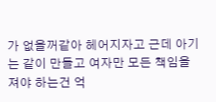가 없을꺼같아 헤어지자고 근데 아기는 같이 만들고 여자만 모든 책임을 져야 하는건 억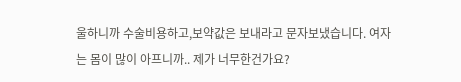울하니까 수술비용하고,보약값은 보내라고 문자보냈습니다. 여자는 몸이 많이 아프니까.. 제가 너무한건가요?